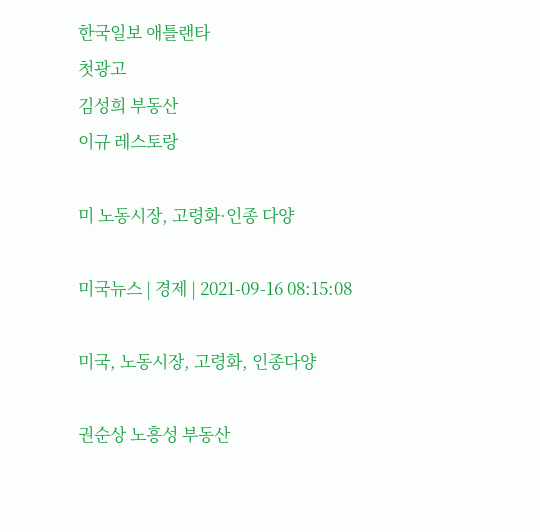한국일보 애틀랜타
첫광고
김성희 부동산
이규 레스토랑

미 노동시장, 고령화·인종 다양

미국뉴스 | 경제 | 2021-09-16 08:15:08

미국, 노동시장, 고령화, 인종다양

권순상 노흥성 부동산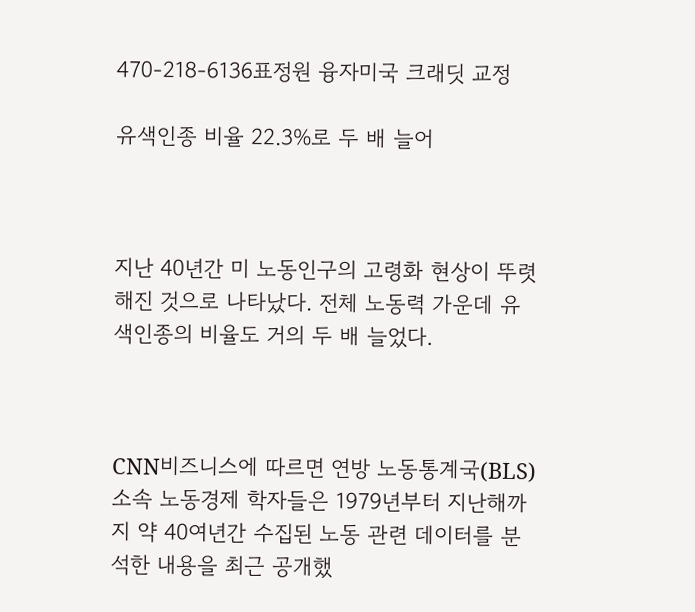470-218-6136표정원 융자미국 크래딧 교정

유색인종 비율 22.3%로 두 배 늘어



지난 40년간 미 노동인구의 고령화 현상이 뚜렷해진 것으로 나타났다. 전체 노동력 가운데 유색인종의 비율도 거의 두 배 늘었다.



CNN비즈니스에 따르면 연방 노동통계국(BLS) 소속 노동경제 학자들은 1979년부터 지난해까지 약 40여년간 수집된 노동 관련 데이터를 분석한 내용을 최근 공개했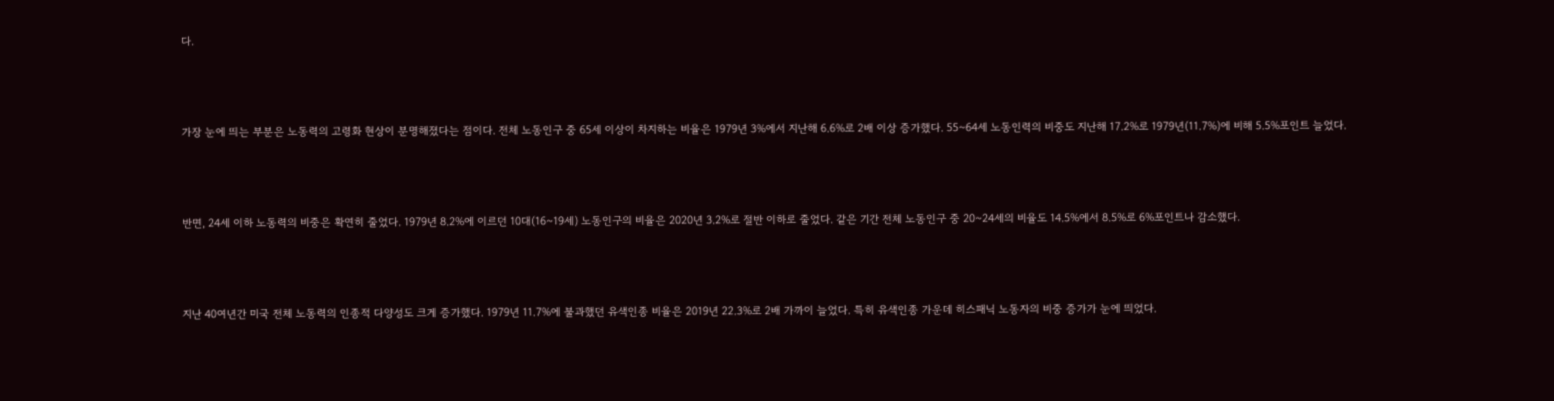다.



가장 눈에 띄는 부분은 노동력의 고령화 현상이 분명해졌다는 점이다. 전체 노동인구 중 65세 이상이 차지하는 비율은 1979년 3%에서 지난해 6.6%로 2배 이상 증가했다. 55~64세 노동인력의 비중도 지난해 17.2%로 1979년(11.7%)에 비해 5.5%포인트 늘었다.



반면, 24세 이하 노동력의 비중은 확연히 줄었다. 1979년 8.2%에 이르던 10대(16~19세) 노동인구의 비율은 2020년 3.2%로 절반 이하로 줄었다. 같은 기간 전체 노동인구 중 20~24세의 비율도 14.5%에서 8.5%로 6%포인트나 감소했다.



지난 40여년간 미국 전체 노동력의 인종적 다양성도 크게 증가했다. 1979년 11.7%에 불과했던 유색인종 비율은 2019년 22.3%로 2배 가까이 늘었다. 특히 유색인종 가운데 히스패닉 노동자의 비중 증가가 눈에 띄었다.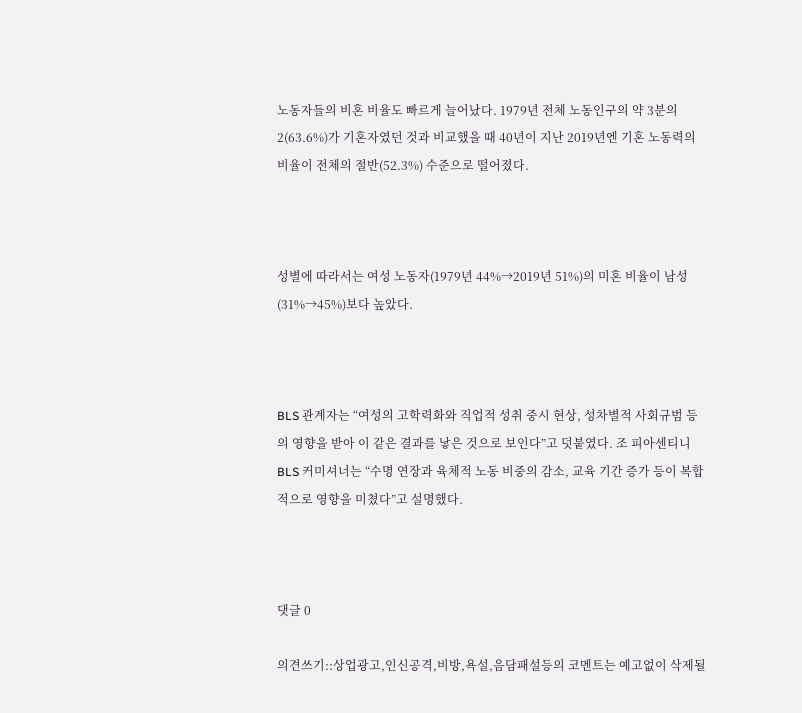노동자들의 비혼 비율도 빠르게 늘어났다. 1979년 전체 노동인구의 약 3분의 2(63.6%)가 기혼자였던 것과 비교했을 때 40년이 지난 2019년엔 기혼 노동력의 비율이 전체의 절반(52.3%) 수준으로 떨어졌다.



성별에 따라서는 여성 노동자(1979년 44%→2019년 51%)의 미혼 비율이 남성(31%→45%)보다 높았다.



BLS 관계자는 “여성의 고학력화와 직업적 성취 중시 현상, 성차별적 사회규범 등의 영향을 받아 이 같은 결과를 낳은 것으로 보인다”고 덧붙였다. 조 피아센티니 BLS 커미셔너는 “수명 연장과 육체적 노동 비중의 감소, 교육 기간 증가 등이 복합적으로 영향을 미쳤다”고 설명했다.



댓글 0

의견쓰기::상업광고,인신공격,비방,욕설,음담패설등의 코멘트는 예고없이 삭제될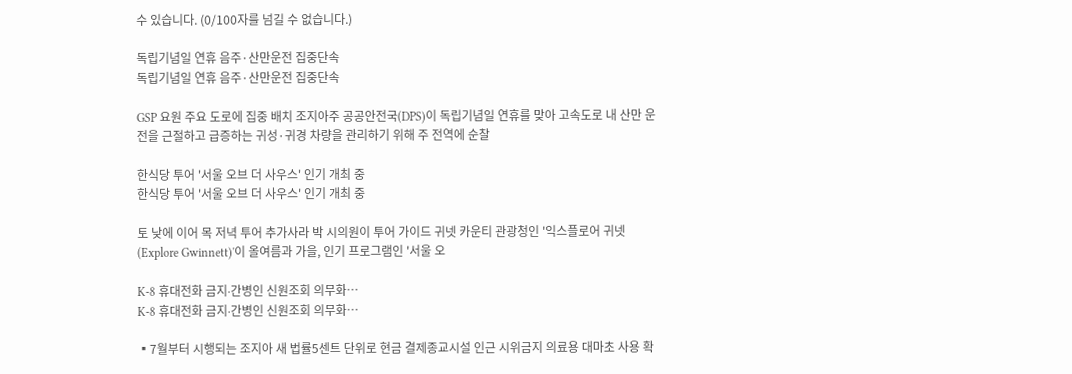수 있습니다. (0/100자를 넘길 수 없습니다.)

독립기념일 연휴 음주·산만운전 집중단속
독립기념일 연휴 음주·산만운전 집중단속

GSP 요원 주요 도로에 집중 배치 조지아주 공공안전국(DPS)이 독립기념일 연휴를 맞아 고속도로 내 산만 운전을 근절하고 급증하는 귀성·귀경 차량을 관리하기 위해 주 전역에 순찰

한식당 투어 '서울 오브 더 사우스' 인기 개최 중
한식당 투어 '서울 오브 더 사우스' 인기 개최 중

토 낮에 이어 목 저녁 투어 추가사라 박 시의원이 투어 가이드 귀넷 카운티 관광청인 '익스플로어 귀넷(Explore Gwinnett)'이 올여름과 가을, 인기 프로그램인 '서울 오

K-8 휴대전화 금지∙간병인 신원조회 의무화…
K-8 휴대전화 금지∙간병인 신원조회 의무화…

▪7월부터 시행되는 조지아 새 법률5센트 단위로 현금 결제종교시설 인근 시위금지 의료용 대마초 사용 확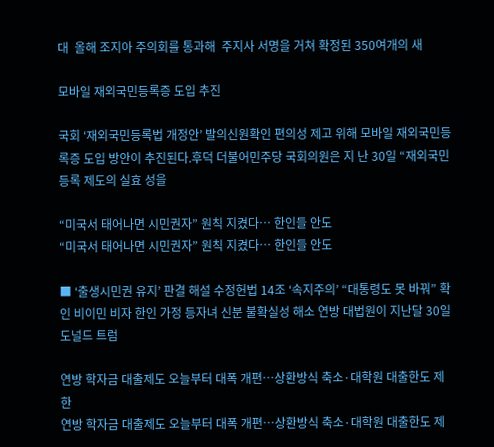대  올해 조지아 주의회를 통과해  주지사 서명을 거쳐 확정된 350여개의 새

모바일 재외국민등록증 도입 추진

국회 ‘재외국민등록법 개정안’ 발의신원확인 편의성 제고 위해 모바일 재외국민등록증 도입 방안이 추진된다.후덕 더불어민주당 국회의원은 지 난 30일 “재외국민등록 제도의 실효 성을

“미국서 태어나면 시민권자” 원칙 지켰다… 한인들 안도
“미국서 태어나면 시민권자” 원칙 지켰다… 한인들 안도

■ ‘출생시민권 유지’ 판결 해설 수정헌법 14조 ‘속지주의’ “대통령도 못 바꿔” 확인 비이민 비자 한인 가정 등자녀 신분 불확실성 해소 연방 대법원이 지난달 30일 도널드 트럼

연방 학자금 대출제도 오늘부터 대폭 개편…상환방식 축소·대학원 대출한도 제한
연방 학자금 대출제도 오늘부터 대폭 개편…상환방식 축소·대학원 대출한도 제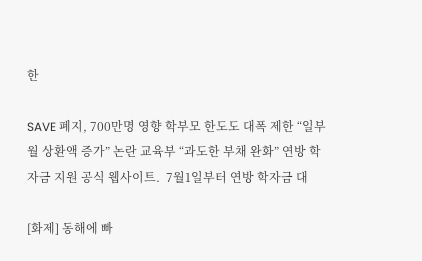한

SAVE 폐지, 700만명 영향 학부모 한도도 대폭 제한 “일부 월 상환액 증가” 논란 교육부 “과도한 부채 완화” 연방 학자금 지원 공식 웹사이트.  7월1일부터 연방 학자금 대

[화제] 동해에 빠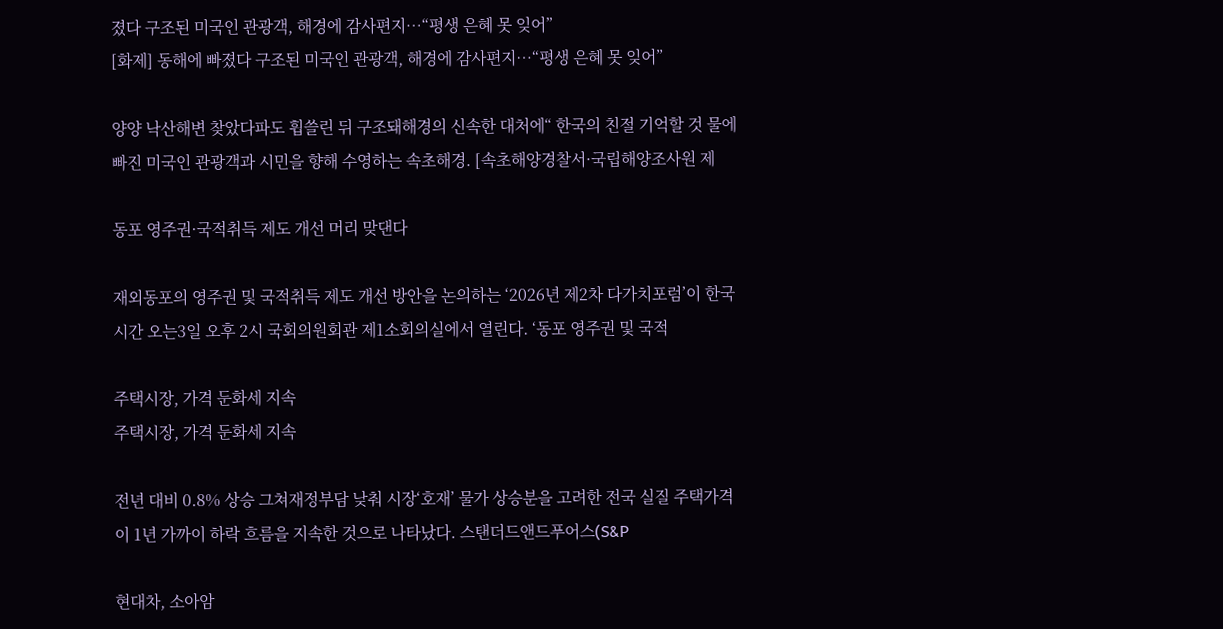졌다 구조된 미국인 관광객, 해경에 감사편지…“평생 은혜 못 잊어”
[화제] 동해에 빠졌다 구조된 미국인 관광객, 해경에 감사편지…“평생 은혜 못 잊어”

양양 낙산해변 찾았다파도 휩쓸린 뒤 구조돼해경의 신속한 대처에“ 한국의 친절 기억할 것 물에 빠진 미국인 관광객과 시민을 향해 수영하는 속초해경. [속초해양경찰서·국립해양조사원 제

동포 영주권·국적취득 제도 개선 머리 맞댄다

재외동포의 영주권 및 국적취득 제도 개선 방안을 논의하는 ‘2026년 제2차 다가치포럼’이 한국시간 오는3일 오후 2시 국회의원회관 제1소회의실에서 열린다. ‘동포 영주권 및 국적

주택시장, 가격 둔화세 지속
주택시장, 가격 둔화세 지속

전년 대비 0.8% 상승 그쳐재정부담 낮춰 시장‘호재’ 물가 상승분을 고려한 전국 실질 주택가격이 1년 가까이 하락 흐름을 지속한 것으로 나타났다. 스탠더드앤드푸어스(S&P

현대차, 소아암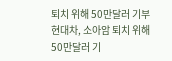퇴치 위해 50만달러 기부
현대차, 소아암 퇴치 위해 50만달러 기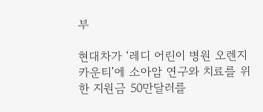부

현대차가 ‘레디 어린이 병원 오렌지카운티’에 소아암 연구와 치료를 위한 지원금 50만달러를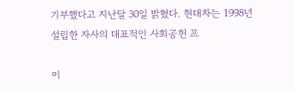기부했다고 지난달 30일 밝혔다. 현대차는 1998년 설립한 자사의 대표적인 사회공헌 프

이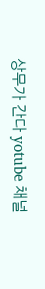상무가 간다 yotube 채널